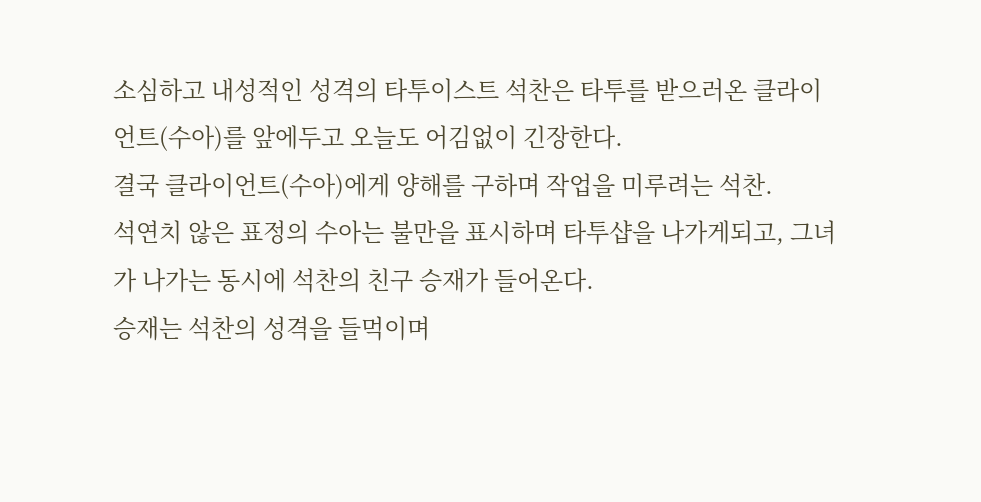소심하고 내성적인 성격의 타투이스트 석찬은 타투를 받으러온 클라이언트(수아)를 앞에두고 오늘도 어김없이 긴장한다.
결국 클라이언트(수아)에게 양해를 구하며 작업을 미루려는 석찬.
석연치 않은 표정의 수아는 불만을 표시하며 타투샵을 나가게되고, 그녀가 나가는 동시에 석찬의 친구 승재가 들어온다.
승재는 석찬의 성격을 들먹이며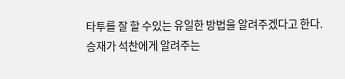타투를 잘 할 수있는 유일한 방법을 알려주겠다고 한다.
승재가 석찬에게 알려주는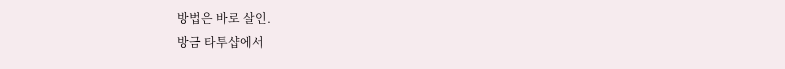방법은 바로 살인.
방금 타투샵에서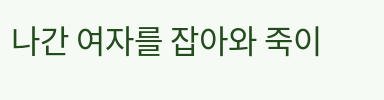나간 여자를 잡아와 죽이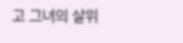고 그녀의 살위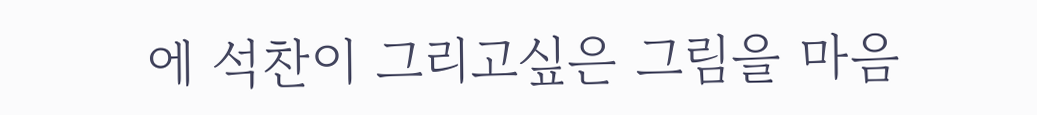에 석찬이 그리고싶은 그림을 마음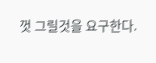껏 그릴것을 요구한다.